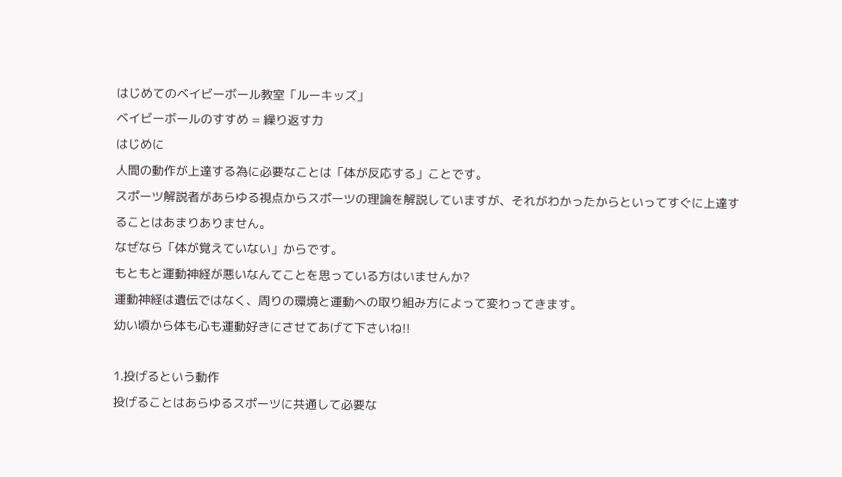はじめてのベイビーボール教室「ルーキッズ」
ベイビーボールのすすめ = 繰り返す力
はじめに
人間の動作が上達する為に必要なことは「体が反応する」ことです。
スポーツ解説者があらゆる視点からスポーツの理論を解説していますが、それがわかったからといってすぐに上達することはあまりありません。
なぜなら「体が覚えていない」からです。
もともと運動神経が悪いなんてことを思っている方はいませんか?
運動神経は遺伝ではなく、周りの環境と運動への取り組み方によって変わってきます。
幼い頃から体も心も運動好きにさせてあげて下さいね!!

1.投げるという動作
投げることはあらゆるスポーツに共通して必要な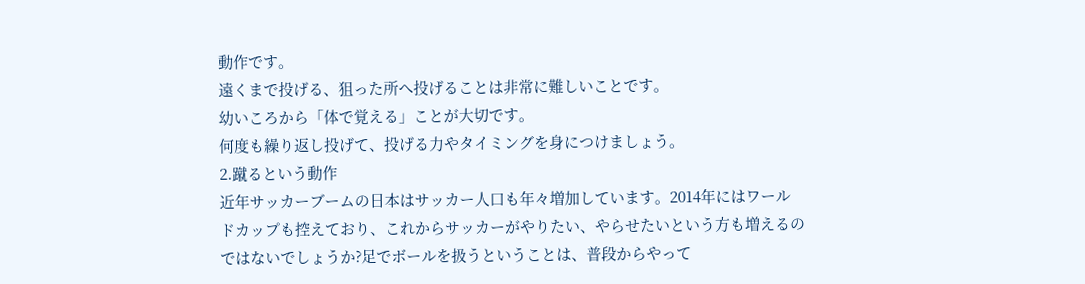動作です。
遠くまで投げる、狙った所へ投げることは非常に難しいことです。
幼いころから「体で覚える」ことが大切です。
何度も繰り返し投げて、投げる力やタイミングを身につけましょう。
2.蹴るという動作
近年サッカーブームの日本はサッカー人口も年々増加しています。2014年にはワールドカップも控えており、これからサッカーがやりたい、やらせたいという方も増えるのではないでしょうか?足でボールを扱うということは、普段からやって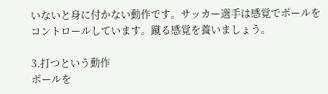いないと身に付かない動作です。サッカー選手は感覚でボールをコントロールしています。蹴る感覚を養いましょう。

3.打つという動作
ボールを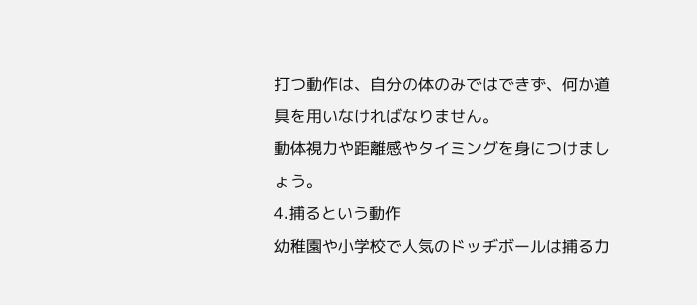打つ動作は、自分の体のみではできず、何か道具を用いなければなりません。
動体視力や距離感やタイミングを身につけましょう。
4.捕るという動作
幼稚園や小学校で人気のドッヂボールは捕る力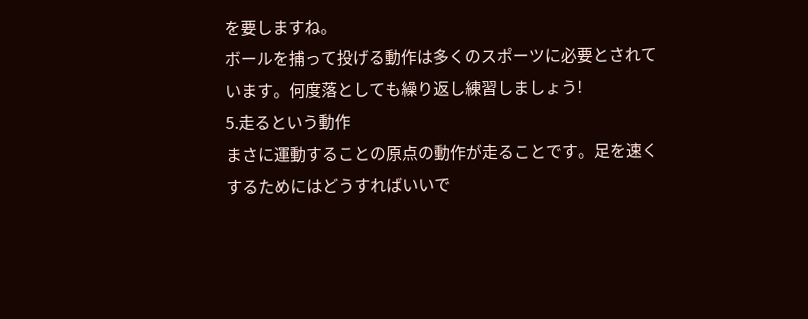を要しますね。
ボールを捕って投げる動作は多くのスポーツに必要とされています。何度落としても繰り返し練習しましょう!
5.走るという動作
まさに運動することの原点の動作が走ることです。足を速くするためにはどうすればいいで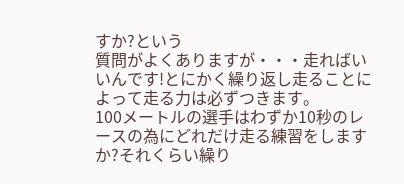すか?という
質問がよくありますが・・・走ればいいんです!とにかく繰り返し走ることによって走る力は必ずつきます。
100メートルの選手はわずか10秒のレースの為にどれだけ走る練習をしますか?それくらい繰り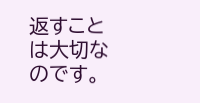返すことは大切なのです。